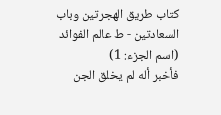كتاب طريق الهجرتين وباب السعادتين - ط عالم الفوائد (اسم الجزء: 1)
فأخبر أله لم يخلق الجن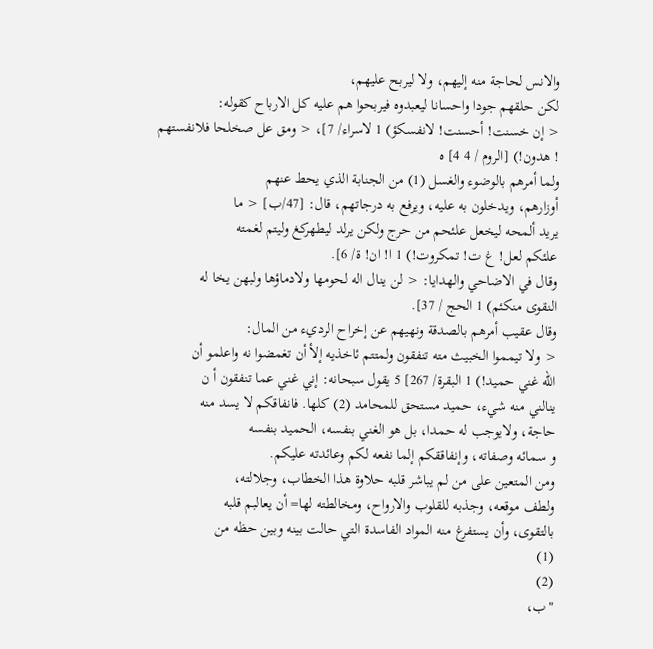والانس لحاجة منه إليهم، ولا ليربح عليهم،
لكن حلقهم جودا واحسانا ليعبدوه فيربحوا هم عليه كل الارباح كقوله:
< إن خسنت! أحسنت! لانفسكؤ) 1 لاسراء/ 7]، < ومق عل صخلحا فلانفستهم
! هدون!) [الروم / 4 4] ه
ولما أمرهم بالوضوء والغسل (1) من الجنابة الذي يحط عنهم
أوزارهم، ويدخلون به عليه، ويرفع به درجاتهم، قال: [47/ب] < ما
يريد ألمحه ليخعل علئحم من حرج ولكن يرلد ليطهركغ وليتم لغمته
علئكم لعل! غ ت! تمكروت!) 1 ا! ان! ة/ 6].
وقال في الاضاحي والهدايا: < لن ينال اله لحومها ولادماؤها ولبهن يخا له
النقوى منكئم) 1 الحج / 37].
وقال عقيب أمرهم بالصدقة ونهيهم عن إخراح الرديء من المال:
< ولا تيمموا الخبيث مته تنفقون ولمتتم ئاخذيه إلأ أن تغمضوا نه واعلمو أن
الله غني حميد!) 1 البقرة/ 267] 5 يقول سبحانه: إني غني عما تنفقون أ ن
ينالني منه شيء، حميد مستحق للمحامد (2) كلها. فانفاقكم لا يسد منه
حاجة، ولايوجب له حمدا، بل هو الغني بنفسه، الحميد بنفسه
و سمائه وصفاته، وإنفاققكم إلما نفعه لكم وعائدته عليكم.
ومن المتعين على من لم يباشر قلبه حلاوة هذا الخطاب، وجلالته،
ولطف موقعه، وجذبه للقلوب والارواح، ومخالطته لها= أن يعالبم قلبه
بالتقوى، وأن يستفرغ منه المواد الفاسدة التي حالت بينه وبين حظه من
(1)
(2)
"ب،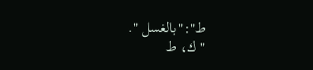ط":"بالغسل ".
" ك، ط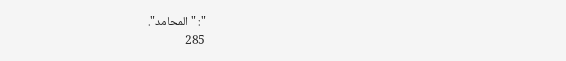": " المحامد".
285